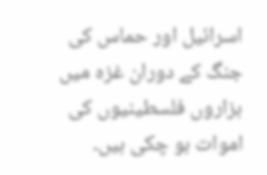اسرائیل اور حماس کی جنگ کے دوران غزہ میں ہزاروں فلسطینیوں کی اموات ہو چکی ہیں۔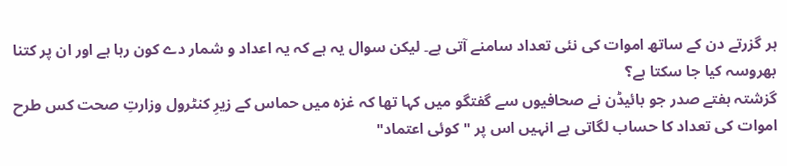ہر گزرتے دن کے ساتھ اموات کی نئی تعداد سامنے آتی ہے۔ لیکن سوال یہ ہے کہ یہ اعداد و شمار دے کون رہا ہے اور ان پر کتنا بھروسہ کیا جا سکتا ہے؟
گزشتہ ہفتے صدر جو بائیڈن نے صحافیوں سے گفتگو میں کہا تھا کہ غزہ میں حماس کے زیرِ کنٹرول وزارتِ صحت کس طرح اموات کی تعداد کا حساب لگاتی ہے انہیں اس پر "کوئی اعتماد"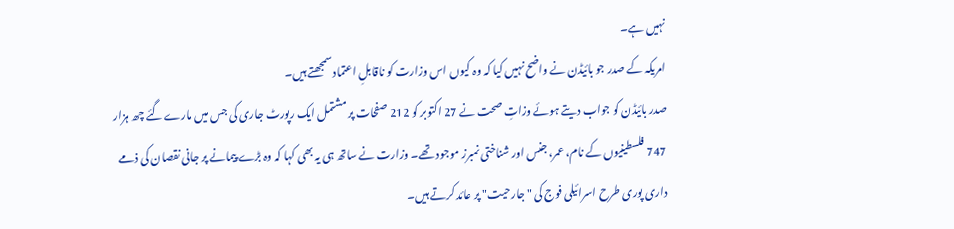نہیں ہے۔
امریکہ کے صدر جو بائیڈن نے واضح نہیں کیا کہ وہ کیوں اس وزارت کو ناقابلِ اعتماد سمجھتے ہیں۔
صدر بائیڈن کو جواب دیتے ہوئے وزاتِ صحت نے 27 اکتوبر کو 212 صفحات پر مشتمل ایک رپورٹ جاری کی جس میں مارے گئے چھ ہزار 747 فلسطینیوں کے نام، عمر، جنس اور شناختی نمبرز موجود تھے۔ وزارت نے ساتھ ہی یہ بھی کہا کہ وہ بڑے پیمانے پر جانی نقصان کی ذمے داری پوری طرح اسرائیلی فوج کی "جارحیت" پر عائد کرتے ہیں۔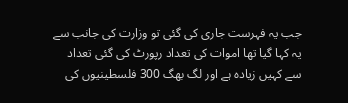جب یہ فہرست جاری کی گئی تو وزارت کی جانب سے یہ کہا گیا تھا اموات کی تعداد رپورٹ کی گئی تعداد سے کہیں زیادہ ہے اور لگ بھگ 300 فلسطینیوں کی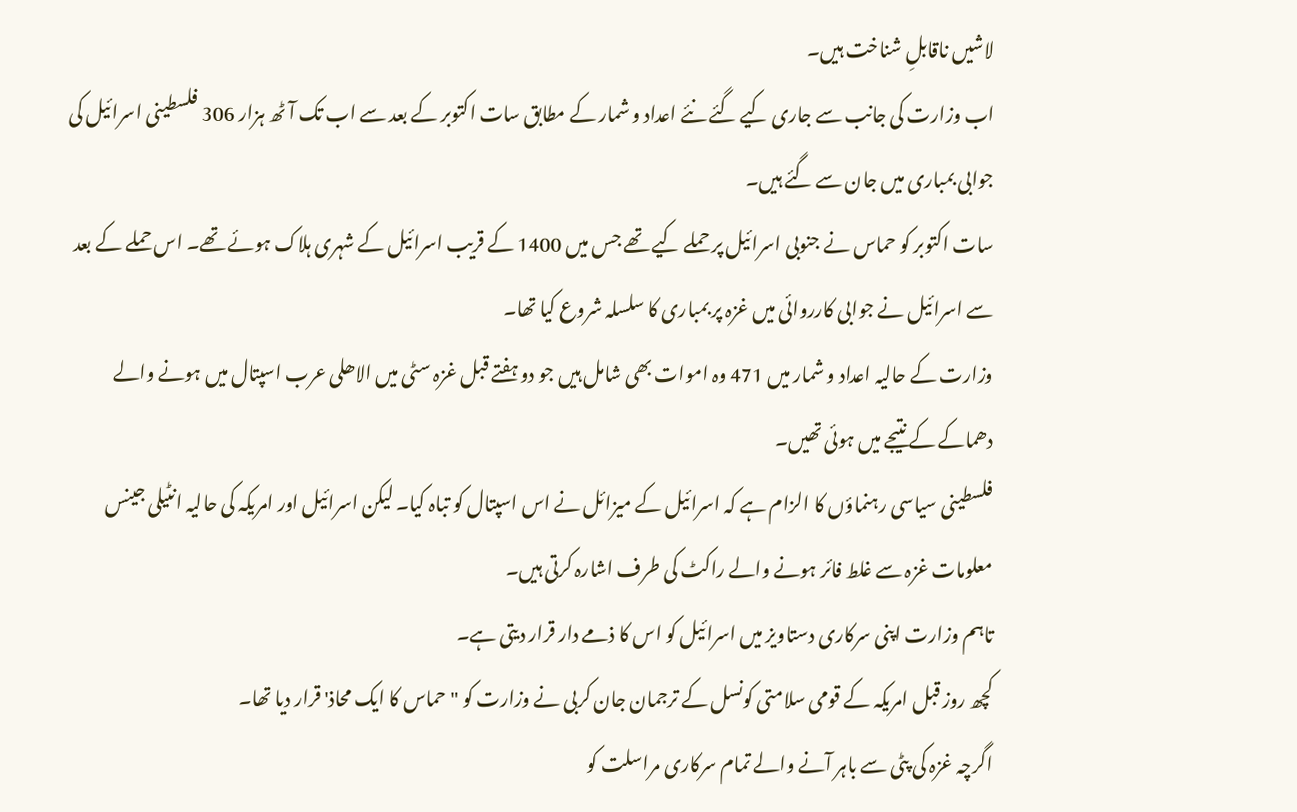لاشیں ناقابلِ شناخت ہیں۔
اب وزارت کی جانب سے جاری کیے گئے نئے اعداد و شمار کے مطابق سات اکتوبر کے بعد سے اب تک آٹھ ہزار 306 فلسطینی اسرائیل کی جوابی بمباری میں جان سے گئے ہیں۔
سات اکتوبر کو حماس نے جنوبی اسرائیل پر حملے کیے تھے جس میں 1400 کے قریب اسرائیل کے شہری ہلاک ہوئے تھے۔ اس حملے کے بعد سے اسرائیل نے جوابی کارروائی میں غزہ پر بمباری کا سلسلہ شروع کیا تھا۔
وزارت کے حالیہ اعداد و شمار میں 471 وہ اموات بھی شامل ہیں جو دو ہفتے قبل غزہ سٹی میں الاھلی عرب اسپتال میں ہونے والے دھماکے کے نتیجے میں ہوئی تھیں۔
فلسطینی سیاسی رہنماؤں کا الزام ہے کہ اسرائیل کے میزائل نے اس اسپتال کو تباہ کیا۔ لیکن اسرائیل اور امریکہ کی حالیہ انٹیلی جینس معلومات غزہ سے غلط فائر ہونے والے راکٹ کی طرف اشارہ کرتی ہیں۔
تاہم وزارت اپنی سرکاری دستاویز میں اسرائیل کو اس کا ذمے دار قرار دیتی ہے۔
کچھ روز قبل امریکہ کے قومی سلامتی کونسل کے ترجمان جان کربی نے وزارت کو "حماس کا ایک محاذ' قرار دیا تھا۔
اگرچہ غزہ کی پٹی سے باہر آنے والے تمام سرکاری مراسلت کو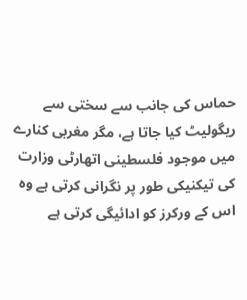حماس کی جانب سے سختی سے ریگولیٹ کیا جاتا ہے، مگر مغربی کنارے میں موجود فلسطینی اتھارٹی وزارت کی تیکنیکی طور پر نگرانی کرتی ہے وہ اس کے ورکرز کو ادائیگی کرتی ہے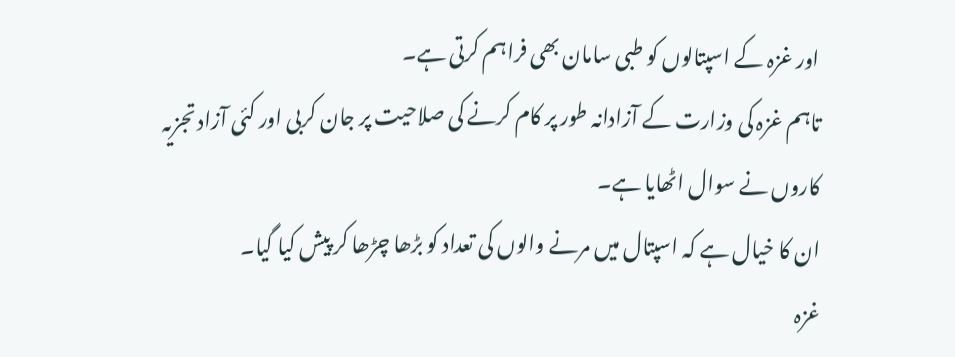اور غزہ کے اسپتالوں کو طبی سامان بھی فراہم کرتی ہے۔
تاہم غزہ کی وزارت کے آزادانہ طور پر کام کرنے کی صلاحیت پر جان کربی اور کئی آزاد تجزیہ کاروں نے سوال اٹھایا ہے۔
ان کا خیال ہے کہ اسپتال میں مرنے والوں کی تعداد کو بڑھا چڑھا کر پیش کیا گیا۔
غزہ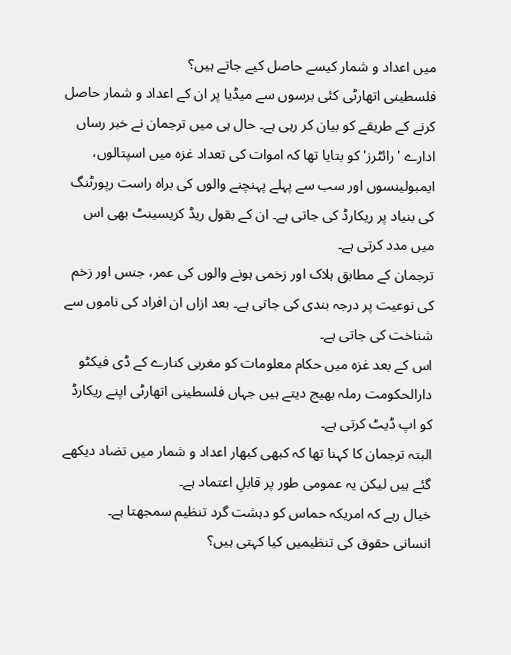میں اعداد و شمار کیسے حاصل کیے جاتے ہیں؟
فلسطینی اتھارٹی کئی برسوں سے میڈیا پر ان کے اعداد و شمار حاصل کرنے کے طریقے کو بیان کر رہی ہے۔ حال ہی میں ترجمان نے خبر رساں ادارے 'رائٹرز' کو بتایا تھا کہ اموات کی تعداد غزہ میں اسپتالوں، ایمبولینسوں اور سب سے پہلے پہنچنے والوں کی براہ راست رپورٹنگ کی بنیاد پر ریکارڈ کی جاتی ہے۔ ان کے بقول ریڈ کریسینٹ بھی اس میں مدد کرتی ہے۔
ترجمان کے مطابق ہلاک اور زخمی ہونے والوں کی عمر، جنس اور زخم کی نوعیت پر درجہ بندی کی جاتی ہے۔ بعد ازاں ان افراد کی ناموں سے شناخت کی جاتی ہے۔
اس کے بعد غزہ میں حکام معلومات کو مغربی کنارے کے ڈی فیکٹو دارالحکومت رملہ بھیج دیتے ہیں جہاں فلسطینی اتھارٹی اپنے ریکارڈ کو اپ ڈیٹ کرتی ہے۔
البتہ ترجمان کا کہنا تھا کہ کبھی کبھار اعداد و شمار میں تضاد دیکھے گئے ہیں لیکن یہ عمومی طور پر قابلِ اعتماد ہے۔
خیال رہے کہ امریکہ حماس کو دہشت گرد تنظیم سمجھتا ہے۔
انسانی حقوق کی تنظیمیں کیا کہتی ہیں؟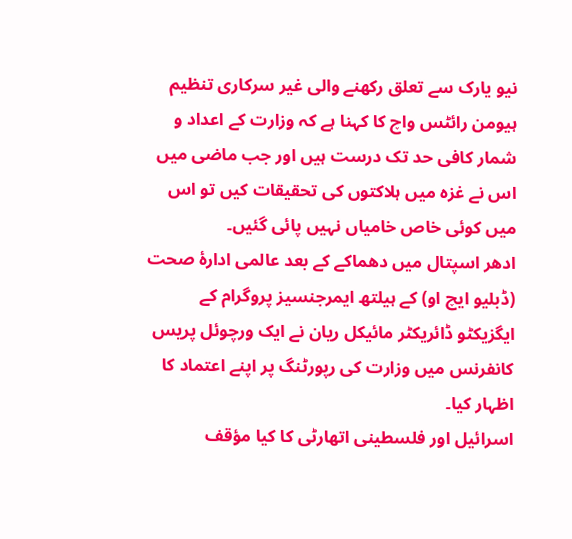نیو یارک سے تعلق رکھنے والی غیر سرکاری تنظیم ہیومن رائٹس واچ کا کہنا ہے کہ وزارت کے اعداد و شمار کافی حد تک درست ہیں اور جب ماضی میں اس نے غزہ میں ہلاکتوں کی تحقیقات کیں تو اس میں کوئی خاص خامیاں نہیں پائی گئیں۔
ادھر اسپتال میں دھماکے کے بعد عالمی ادارۂ صحت (ڈبلیو ایچ او) کے ہیلتھ ایمرجنسیز پروگرام کے ایگزیکٹو ڈائریکٹر مائیکل ریان نے ایک ورچوئل پریس کانفرنس میں وزارت کی رپورٹنگ پر اپنے اعتماد کا اظہار کیا۔
اسرائیل اور فلسطینی اتھارٹی کا کیا مؤقف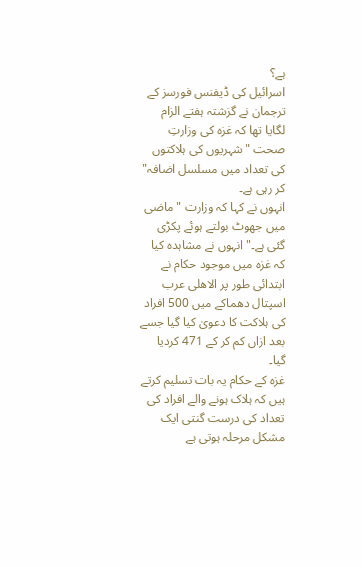ہے؟
اسرائیل کی ڈیفنس فورسز کے ترجمان نے گزشتہ ہفتے الزام لگایا تھا کہ غزہ کی وزارتِ صحت "شہریوں کی ہلاکتوں کی تعداد میں مسلسل اضافہ" کر رہی ہے۔
انہوں نے کہا کہ وزارت "ماضی میں جھوٹ بولتے ہوئے پکڑی گئی ہے۔" انہوں نے مشاہدہ کیا کہ غزہ میں موجود حکام نے ابتدائی طور پر الاھلی عرب اسپتال دھماکے میں 500 افراد کی ہلاکت کا دعویٰ کیا گیا جسے بعد ازاں کم کر کے 471 کردیا گیا۔
غزہ کے حکام یہ بات تسلیم کرتے ہیں کہ ہلاک ہونے والے افراد کی تعداد کی درست گنتی ایک مشکل مرحلہ ہوتی ہے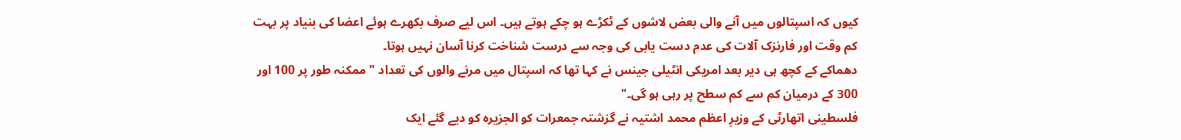کیوں کہ اسپتالوں میں آنے والی بعض لاشوں کے ٹکڑے ہو چکے ہوتے ہیں۔ اس لیے صرف بکھرے ہوئے اعضا کی بنیاد پر بہت کم وقت اور فارنزک آلات کی عدم دست یابی کی وجہ سے درست شناخت کرنا آسان نہیں ہوتا۔
دھماکے کے کچھ ہی دیر بعد امریکی انٹیلی جینس نے کہا تھا کہ اسپتال میں مرنے والوں کی تعداد "ممکنہ طور پر 100 اور 300 کے درمیان کم سے کم سطح پر رہی ہو گی۔"
فلسطینی اتھارٹی کے وزیرِ اعظم محمد اشتیہ نے گزشتہ جمعرات کو الجزیرہ کو دیے گئے ایک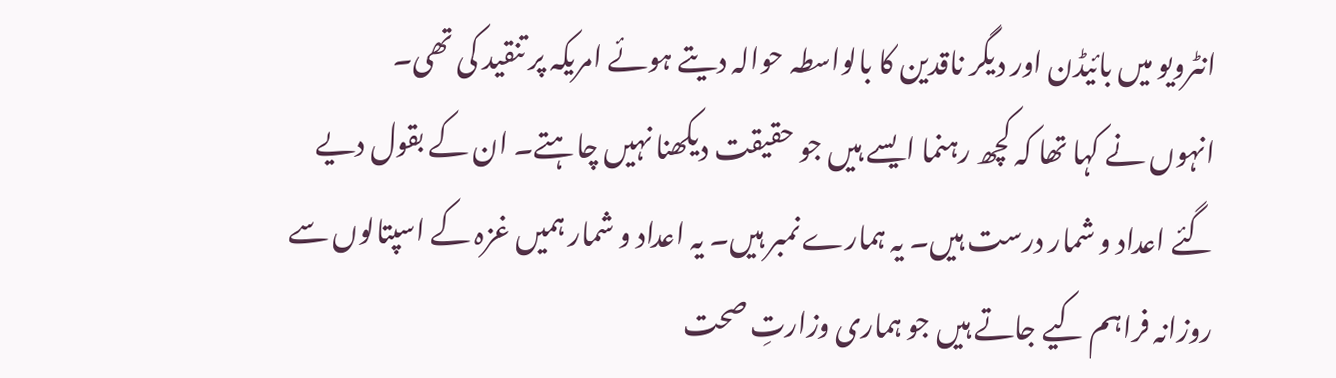انٹرویو میں بائیڈن اور دیگر ناقدین کا بالواسطہ حوالہ دیتے ہوئے امریکہ پر تنقید کی تھی۔
انہوں نے کہا تھا کہ کچھ رہنما ایسے ہیں جو حقیقت دیکھنا نہیں چاہتے۔ ان کے بقول دیے گئے اعداد و شمار درست ہیں۔ یہ ہمارے نمبر ہیں۔ یہ اعداد و شمار ہمیں غزہ کے اسپتالوں سے روزانہ فراہم کیے جاتے ہیں جو ہماری وزارتِ صحت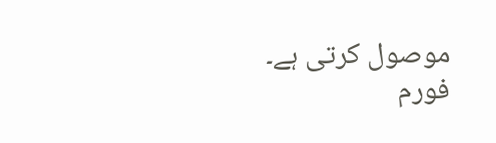موصول کرتی ہے۔
فورم